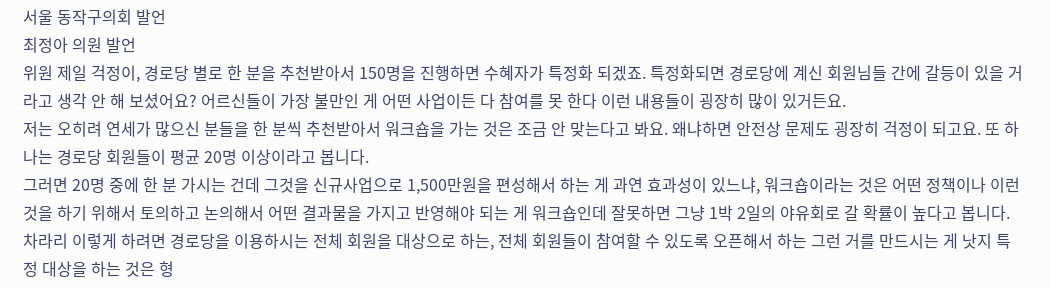서울 동작구의회 발언
최정아 의원 발언
위원 제일 걱정이, 경로당 별로 한 분을 추천받아서 150명을 진행하면 수혜자가 특정화 되겠죠. 특정화되면 경로당에 계신 회원님들 간에 갈등이 있을 거라고 생각 안 해 보셨어요? 어르신들이 가장 불만인 게 어떤 사업이든 다 참여를 못 한다 이런 내용들이 굉장히 많이 있거든요.
저는 오히려 연세가 많으신 분들을 한 분씩 추천받아서 워크숍을 가는 것은 조금 안 맞는다고 봐요. 왜냐하면 안전상 문제도 굉장히 걱정이 되고요. 또 하나는 경로당 회원들이 평균 20명 이상이라고 봅니다.
그러면 20명 중에 한 분 가시는 건데 그것을 신규사업으로 1,500만원을 편성해서 하는 게 과연 효과성이 있느냐, 워크숍이라는 것은 어떤 정책이나 이런 것을 하기 위해서 토의하고 논의해서 어떤 결과물을 가지고 반영해야 되는 게 워크숍인데 잘못하면 그냥 1박 2일의 야유회로 갈 확률이 높다고 봅니다. 차라리 이렇게 하려면 경로당을 이용하시는 전체 회원을 대상으로 하는, 전체 회원들이 참여할 수 있도록 오픈해서 하는 그런 거를 만드시는 게 낫지 특정 대상을 하는 것은 형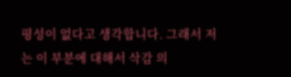평성이 없다고 생각합니다. 그래서 저는 이 부분에 대해서 삭감 의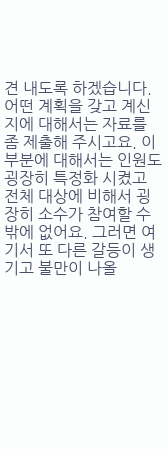견 내도록 하겠습니다.
어떤 계획을 갖고 계신지에 대해서는 자료를 좀 제출해 주시고요. 이 부분에 대해서는 인원도 굉장히 특정화 시켰고 전체 대상에 비해서 굉장히 소수가 참여할 수밖에 없어요. 그러면 여기서 또 다른 갈등이 생기고 불만이 나올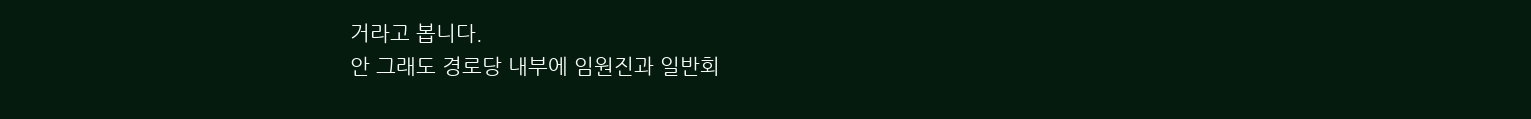거라고 봅니다.
안 그래도 경로당 내부에 임원진과 일반회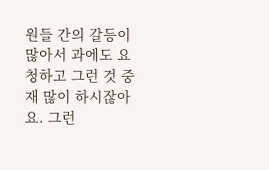원들 간의 갈등이 많아서 과에도 요청하고 그런 것 중재 많이 하시잖아요. 그런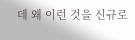데 왜 이런 것을 신규로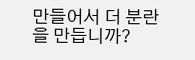만들어서 더 분란을 만듭니까?